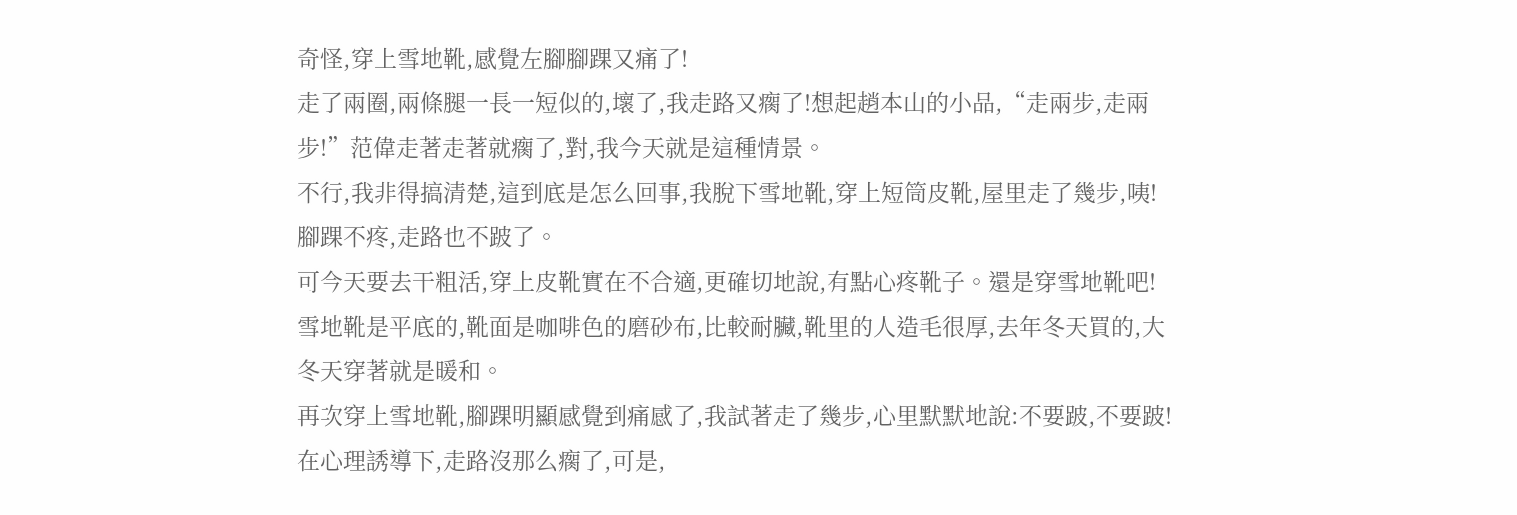奇怪,穿上雪地靴,感覺左腳腳踝又痛了!
走了兩圈,兩條腿一長一短似的,壞了,我走路又瘸了!想起趙本山的小品,“走兩步,走兩步!”范偉走著走著就瘸了,對,我今天就是這種情景。
不行,我非得搞清楚,這到底是怎么回事,我脫下雪地靴,穿上短筒皮靴,屋里走了幾步,咦!腳踝不疼,走路也不跛了。
可今天要去干粗活,穿上皮靴實在不合適,更確切地說,有點心疼靴子。還是穿雪地靴吧!
雪地靴是平底的,靴面是咖啡色的磨砂布,比較耐臟,靴里的人造毛很厚,去年冬天買的,大冬天穿著就是暖和。
再次穿上雪地靴,腳踝明顯感覺到痛感了,我試著走了幾步,心里默默地說:不要跛,不要跛!在心理誘導下,走路沒那么瘸了,可是,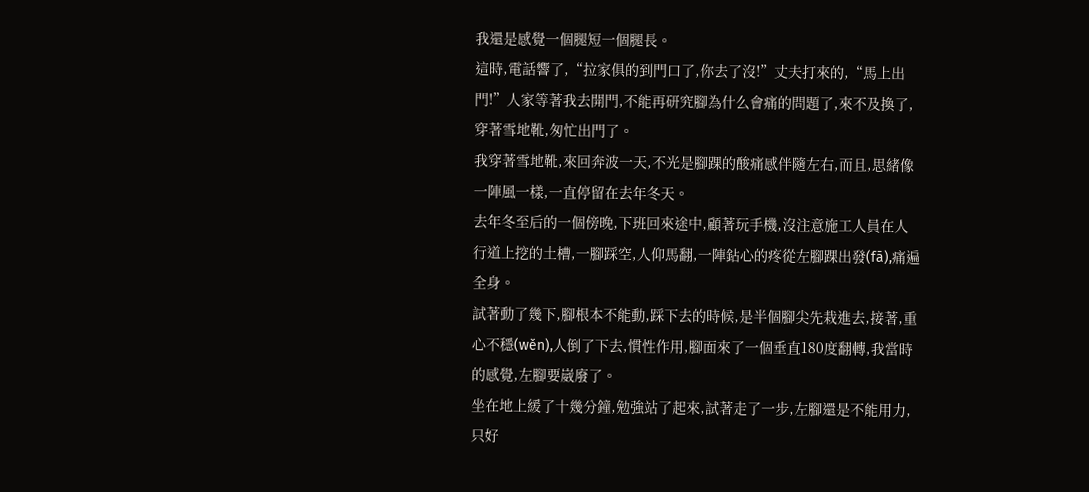我還是感覺一個腿短一個腿長。
這時,電話響了,“拉家俱的到門口了,你去了沒!”丈夫打來的,“馬上出門!”人家等著我去開門,不能再研究腳為什么會痛的問題了,來不及換了,穿著雪地靴,匆忙出門了。
我穿著雪地靴,來回奔波一天,不光是腳踝的酸痛感伴隨左右,而且,思緒像一陣風一樣,一直停留在去年冬天。
去年冬至后的一個傍晚,下班回來途中,顧著玩手機,沒注意施工人員在人行道上挖的土槽,一腳踩空,人仰馬翻,一陣鉆心的疼從左腳踝出發(fā),痛遍全身。
試著動了幾下,腳根本不能動,踩下去的時候,是半個腳尖先栽進去,接著,重心不穩(wěn),人倒了下去,慣性作用,腳面來了一個垂直180度翻轉,我當時的感覺,左腳要崴廢了。
坐在地上緩了十幾分鐘,勉強站了起來,試著走了一步,左腳還是不能用力,只好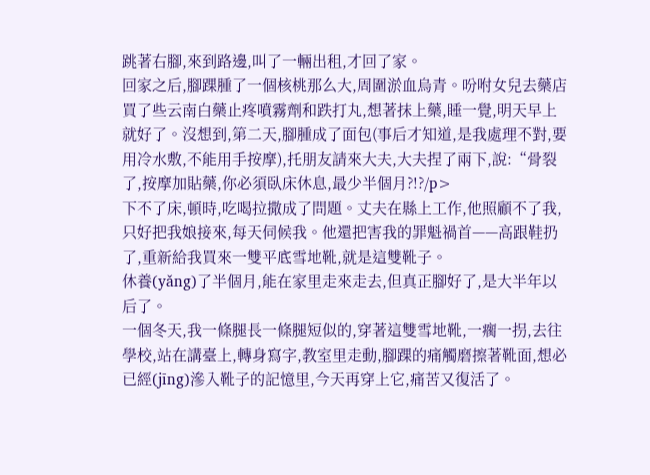跳著右腳,來到路邊,叫了一輛出租,才回了家。
回家之后,腳踝腫了一個核桃那么大,周圍淤血烏青。吩咐女兒去藥店買了些云南白藥止疼噴霧劑和跌打丸,想著抹上藥,睡一覺,明天早上就好了。沒想到,第二天,腳腫成了面包(事后才知道,是我處理不對,要用冷水敷,不能用手按摩),托朋友請來大夫,大夫捏了兩下,說:“骨裂了,按摩加貼藥,你必須臥床休息,最少半個月?!?/p>
下不了床,頓時,吃喝拉撒成了問題。丈夫在縣上工作,他照顧不了我,只好把我娘接來,每天伺候我。他還把害我的罪魁禍首——高跟鞋扔了,重新給我買來一雙平底雪地靴,就是這雙靴子。
休養(yǎng)了半個月,能在家里走來走去,但真正腳好了,是大半年以后了。
一個冬天,我一條腿長一條腿短似的,穿著這雙雪地靴,一瘸一拐,去往學校,站在講臺上,轉身寫字,教室里走動,腳踝的痛觸磨擦著靴面,想必已經(jīng)滲入靴子的記憶里,今天再穿上它,痛苦又復活了。